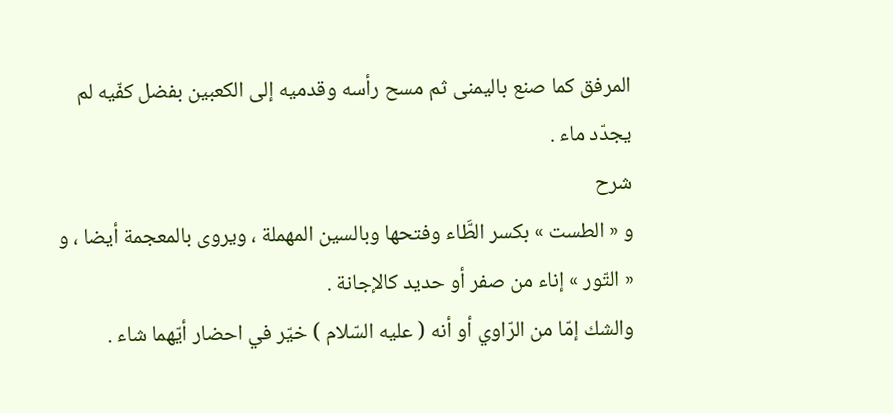المرفق كما صنع باليمنى ثم مسح رأسه وقدميه إلى الكعبين بفضل كفّيه لم يجدّد ماء .
شرح
و « الطست » بكسر الطَّاء وفتحها وبالسين المهملة ، ويروى بالمعجمة أيضا ، و « التّور » إناء من صفر أو حديد كالإجانة .
والشك إمّا من الرّاوي أو أنه ( عليه السّلام ) خيّر في احضار أيّهما شاء .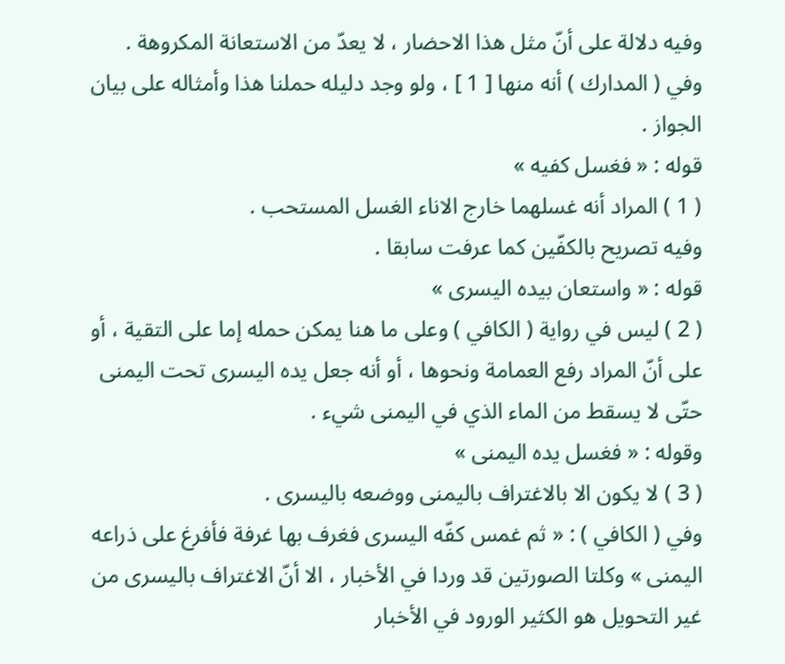وفيه دلالة على أنّ مثل هذا الاحضار ، لا يعدّ من الاستعانة المكروهة .
وفي ( المدارك ) أنه منها [ 1 ] ، ولو وجد دليله حملنا هذا وأمثاله على بيان الجواز .
قوله : « فغسل كفيه »
( 1 ) المراد أنه غسلهما خارج الاناء الغسل المستحب .
وفيه تصريح بالكفّين كما عرفت سابقا .
قوله : « واستعان بيده اليسرى »
( 2 ) ليس في رواية ( الكافي ) وعلى ما هنا يمكن حمله إما على التقية ، أو على أنّ المراد رفع العمامة ونحوها ، أو أنه جعل يده اليسرى تحت اليمنى حتّى لا يسقط من الماء الذي في اليمنى شيء .
وقوله : « فغسل يده اليمنى »
( 3 ) لا يكون الا بالاغتراف باليمنى ووضعه باليسرى .
وفي ( الكافي ) : « ثم غمس كفّه اليسرى فغرف بها غرفة فأفرغ على ذراعه اليمنى » وكلتا الصورتين قد وردا في الأخبار ، الا أنّ الاغتراف باليسرى من غير التحويل هو الكثير الورود في الأخبار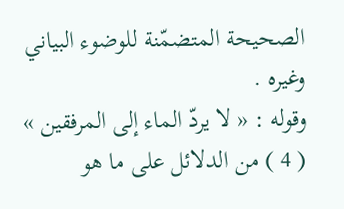الصحيحة المتضمّنة للوضوء البياني وغيره .
وقوله : « لا يردّ الماء إلى المرفقين »
( 4 ) من الدلائل على ما هو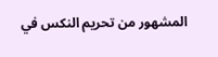المشهور من تحريم النكس في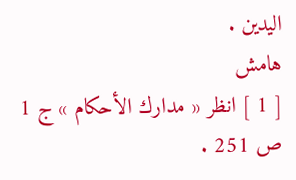اليدين .
هامش
[ 1 ] انظر « مدارك الأحكام » ج 1 ص 251 .